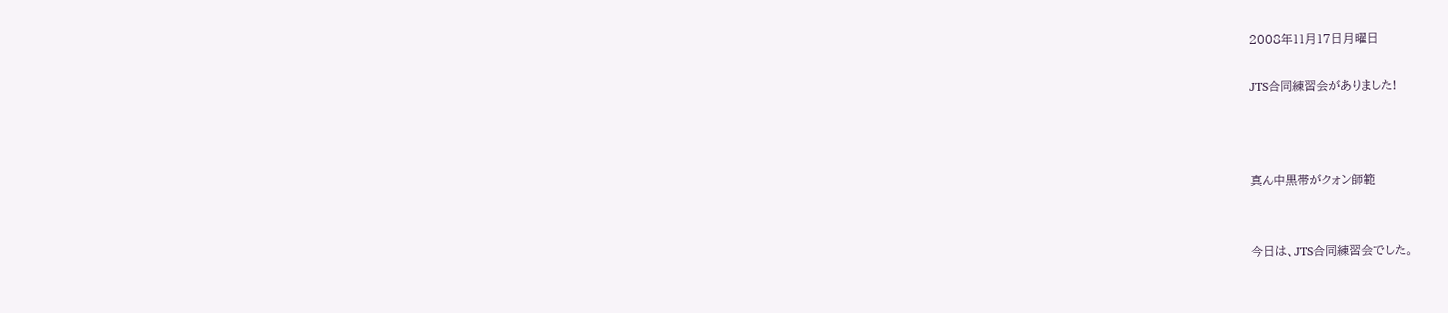2008年11月17日月曜日

JTS合同練習会がありました!



真ん中黒帯がクォン師範


今日は、JTS合同練習会でした。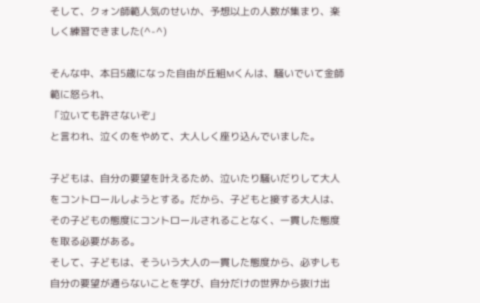そして、クォン師範人気のせいか、予想以上の人数が集まり、楽しく練習できました(^-^)

そんな中、本日5歳になった自由が丘組Mくんは、騒いでいて金師範に怒られ、
「泣いても許さないぞ」
と言われ、泣くのをやめて、大人しく座り込んでいました。

子どもは、自分の要望を叶えるため、泣いたり騒いだりして大人をコントロールしようとする。だから、子どもと接する大人は、その子どもの態度にコントロールされることなく、一貫した態度を取る必要がある。
そして、子どもは、そういう大人の一貫した態度から、必ずしも自分の要望が通らないことを学び、自分だけの世界から抜け出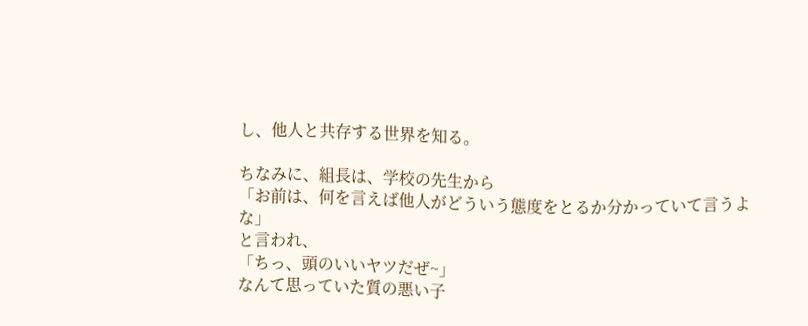し、他人と共存する世界を知る。

ちなみに、組長は、学校の先生から
「お前は、何を言えば他人がどういう態度をとるか分かっていて言うよな」
と言われ、
「ちっ、頭のいいヤツだぜ~」
なんて思っていた質の悪い子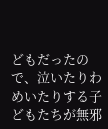どもだったので、泣いたりわめいたりする子どもたちが無邪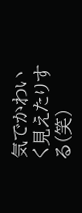気でかわいく見えたりする(笑)